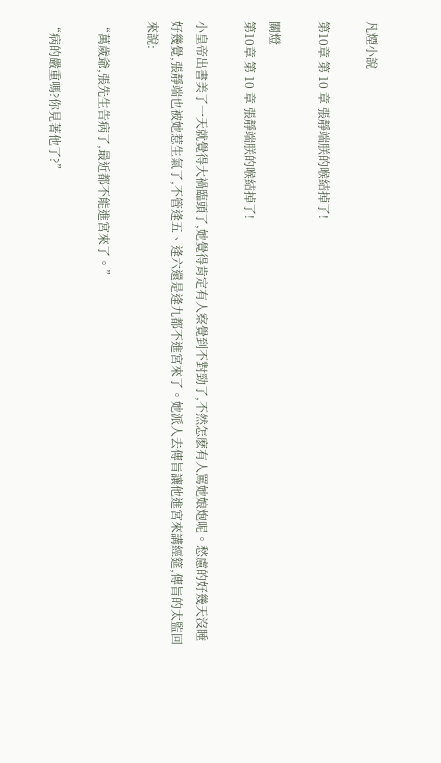凡煙小說

第10章 第 10 章 張靜端朕的喉結掉了!

關燈
第10章 第 10 章 張靜端朕的喉結掉了!

小皇帝出書美了一天就覺得大禍臨頭了,她覺得肯定有人察覺到不對勁了,不然怎麽有人罵她娘炮呢。愁慮的好幾天沒睡好幾覺,張靜端也被她惹生氣了,不管逢五、逢六還是逢九都不進宮來了。她派人去傳旨讓他進宮來講經筵,傳旨的太監回來說:

“萬歲爺,張先生告病了,最近都不能進宮來了。”

“病的嚴重嗎?你見著他了?”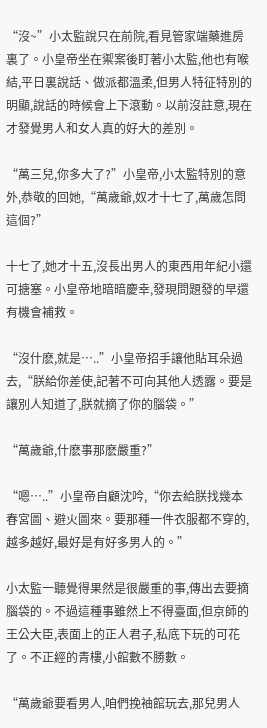“沒~”小太監說只在前院,看見管家端藥進房裏了。小皇帝坐在禦案後盯著小太監,他也有喉結,平日裏說話、做派都溫柔,但男人特征特別的明顯,說話的時候會上下滾動。以前沒註意,現在才發覺男人和女人真的好大的差別。

“萬三兒,你多大了?”小皇帝,小太監特別的意外,恭敬的回她,“萬歲爺,奴才十七了,萬歲怎問這個?”

十七了,她才十五,沒長出男人的東西用年紀小還可搪塞。小皇帝地暗暗慶幸,發現問題發的早還有機會補救。

“沒什麽,就是…..”小皇帝招手讓他貼耳朵過去,“朕給你差使,記著不可向其他人透露。要是讓別人知道了,朕就摘了你的腦袋。”

“萬歲爺,什麽事那麽嚴重?”

“嗯…..”小皇帝自顧沈吟,“你去給朕找幾本春宮圖、避火圖來。要那種一件衣服都不穿的,越多越好,最好是有好多男人的。”

小太監一聽覺得果然是很嚴重的事,傳出去要摘腦袋的。不過這種事雖然上不得臺面,但京師的王公大臣,表面上的正人君子,私底下玩的可花了。不正經的青樓,小館數不勝數。

“萬歲爺要看男人,咱們挽袖館玩去,那兒男人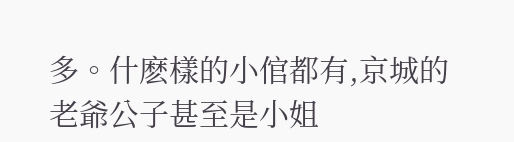多。什麽樣的小倌都有,京城的老爺公子甚至是小姐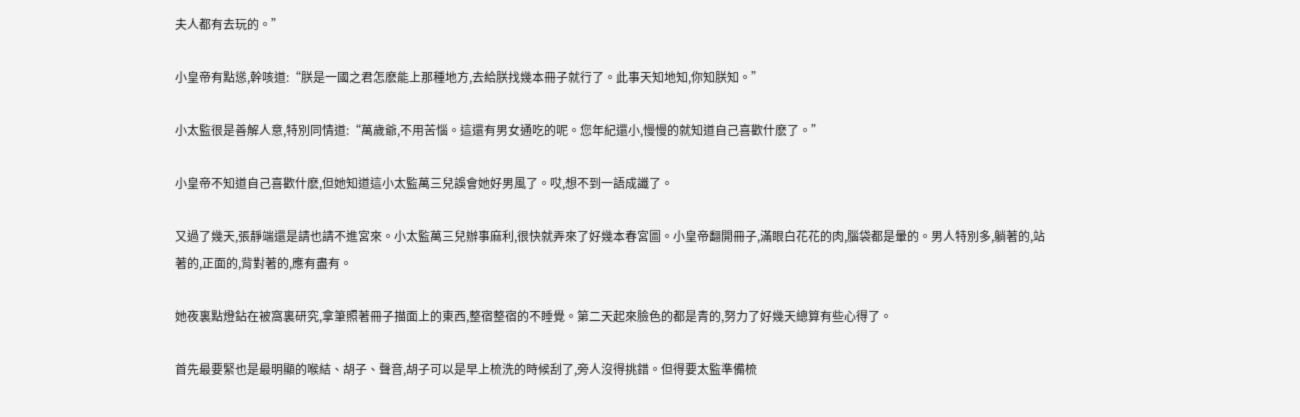夫人都有去玩的。”

小皇帝有點慫,幹咳道:“朕是一國之君怎麽能上那種地方,去給朕找幾本冊子就行了。此事天知地知,你知朕知。”

小太監很是善解人意,特別同情道:“萬歲爺,不用苦惱。這還有男女通吃的呢。您年紀還小,慢慢的就知道自己喜歡什麽了。”

小皇帝不知道自己喜歡什麽,但她知道這小太監萬三兒誤會她好男風了。哎,想不到一語成讖了。

又過了幾天,張靜端還是請也請不進宮來。小太監萬三兒辦事麻利,很快就弄來了好幾本春宮圖。小皇帝翻開冊子,滿眼白花花的肉,腦袋都是暈的。男人特別多,躺著的,站著的,正面的,背對著的,應有盡有。

她夜裏點燈鉆在被窩裏研究,拿筆照著冊子描面上的東西,整宿整宿的不睡覺。第二天起來臉色的都是青的,努力了好幾天總算有些心得了。

首先最要緊也是最明顯的喉結、胡子、聲音,胡子可以是早上梳洗的時候刮了,旁人沒得挑錯。但得要太監準備梳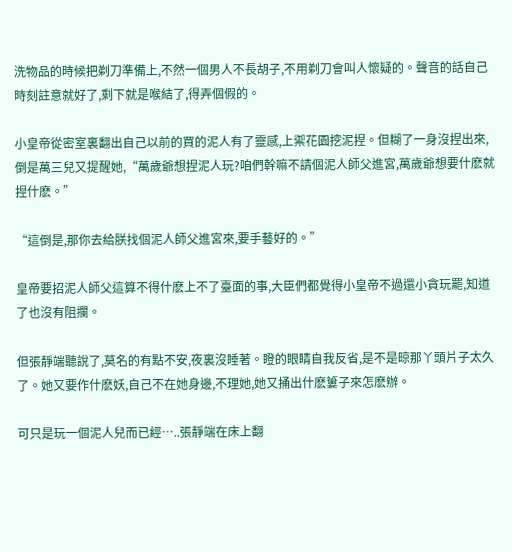洗物品的時候把剃刀準備上,不然一個男人不長胡子,不用剃刀會叫人懷疑的。聲音的話自己時刻註意就好了,剩下就是喉結了,得弄個假的。

小皇帝從密室裏翻出自己以前的買的泥人有了靈感,上禦花園挖泥捏。但糊了一身沒捏出來,倒是萬三兒又提醒她,“萬歲爺想捏泥人玩?咱們幹嘛不請個泥人師父進宮,萬歲爺想要什麽就捏什麽。”

“這倒是,那你去給朕找個泥人師父進宮來,要手藝好的。”

皇帝要招泥人師父這算不得什麽上不了臺面的事,大臣們都覺得小皇帝不過還小貪玩罷,知道了也沒有阻攔。

但張靜端聽說了,莫名的有點不安,夜裏沒睡著。瞪的眼睛自我反省,是不是晾那丫頭片子太久了。她又要作什麽妖,自己不在她身邊,不理她,她又捅出什麽簍子來怎麽辦。

可只是玩一個泥人兒而已經…..張靜端在床上翻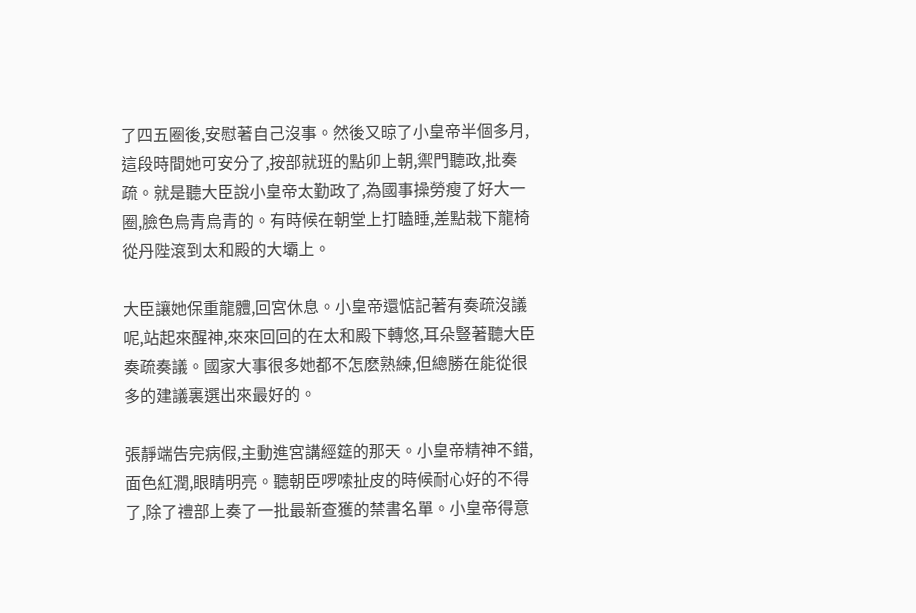了四五圈後,安慰著自己沒事。然後又晾了小皇帝半個多月,這段時間她可安分了,按部就班的點卯上朝,禦門聽政,批奏疏。就是聽大臣說小皇帝太勤政了,為國事操勞瘦了好大一圈,臉色烏青烏青的。有時候在朝堂上打瞌睡,差點栽下龍椅從丹陛滾到太和殿的大壩上。

大臣讓她保重龍體,回宮休息。小皇帝還惦記著有奏疏沒議呢,站起來醒神,來來回回的在太和殿下轉悠,耳朵豎著聽大臣奏疏奏議。國家大事很多她都不怎麽熟練,但總勝在能從很多的建議裏選出來最好的。

張靜端告完病假,主動進宮講經筵的那天。小皇帝精神不錯,面色紅潤,眼睛明亮。聽朝臣啰嗦扯皮的時候耐心好的不得了,除了禮部上奏了一批最新查獲的禁書名單。小皇帝得意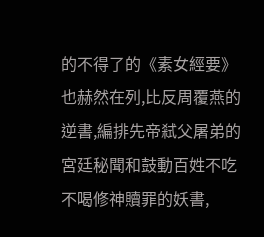的不得了的《素女經要》也赫然在列,比反周覆燕的逆書,編排先帝弒父屠弟的宮廷秘聞和鼓動百姓不吃不喝修神贖罪的妖書,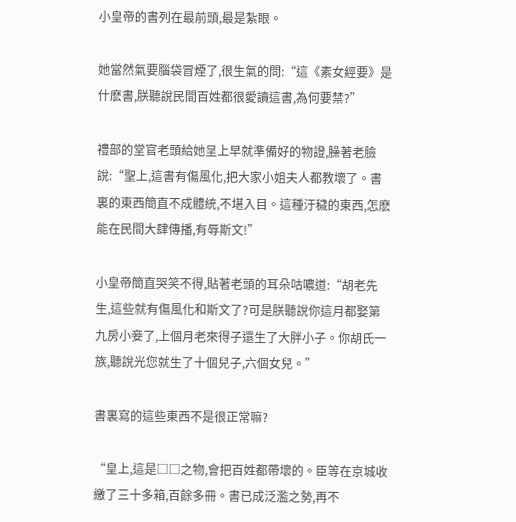小皇帝的書列在最前頭,最是紮眼。

她當然氣要腦袋冒煙了,很生氣的問:“這《素女經要》是什麽書,朕聽說民間百姓都很愛讀這書,為何要禁?”

禮部的堂官老頭給她呈上早就準備好的物證,臊著老臉說:“聖上,這書有傷風化,把大家小姐夫人都教壞了。書裏的東西簡直不成體統,不堪入目。這種汙穢的東西,怎麽能在民間大肆傳播,有辱斯文!”

小皇帝簡直哭笑不得,貼著老頭的耳朵咕噥道:“胡老先生,這些就有傷風化和斯文了?可是朕聽說你這月都娶第九房小妾了,上個月老來得子還生了大胖小子。你胡氏一族,聽說光您就生了十個兒子,六個女兒。”

書裏寫的這些東西不是很正常嘛?

“皇上,這是□□之物,會把百姓都帶壞的。臣等在京城收繳了三十多箱,百餘多冊。書已成泛濫之勢,再不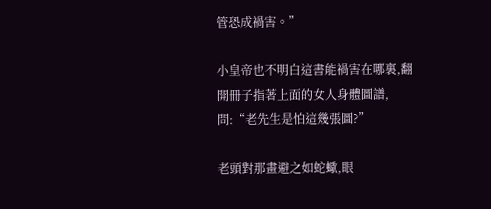管恐成禍害。”

小皇帝也不明白這書能禍害在哪裏,翻開冊子指著上面的女人身體圖譜,問:“老先生是怕這幾張圖?”

老頭對那畫避之如蛇蠍,眼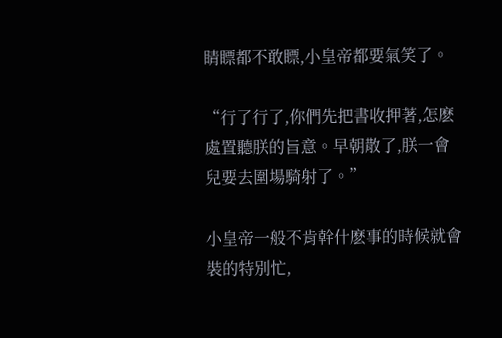睛瞟都不敢瞟,小皇帝都要氣笑了。

“行了行了,你們先把書收押著,怎麽處置聽朕的旨意。早朝散了,朕一會兒要去圍場騎射了。”

小皇帝一般不肯幹什麽事的時候就會裝的特別忙,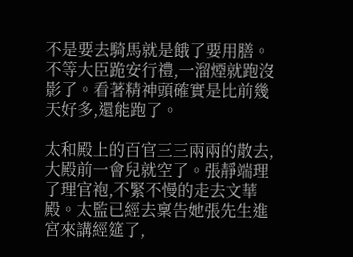不是要去騎馬就是餓了要用膳。不等大臣跪安行禮,一溜煙就跑沒影了。看著精神頭確實是比前幾天好多,還能跑了。

太和殿上的百官三三兩兩的散去,大殿前一會兒就空了。張靜端理了理官袍,不緊不慢的走去文華殿。太監已經去稟告她張先生進宮來講經筵了,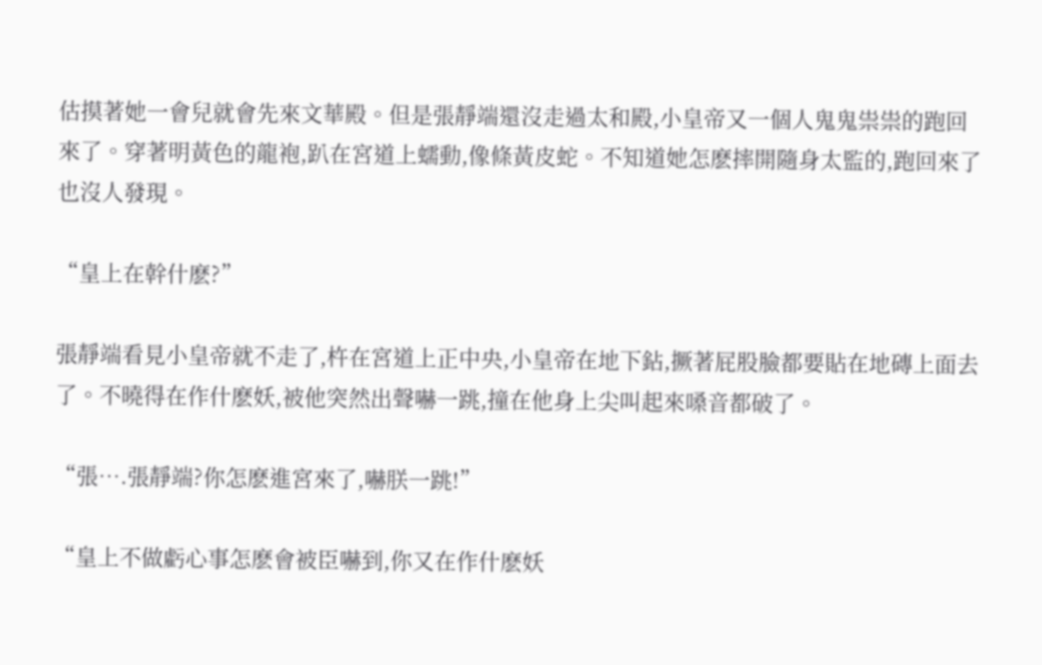估摸著她一會兒就會先來文華殿。但是張靜端還沒走過太和殿,小皇帝又一個人鬼鬼祟祟的跑回來了。穿著明黃色的龍袍,趴在宮道上蠕動,像條黃皮蛇。不知道她怎麽摔開隨身太監的,跑回來了也沒人發現。

“皇上在幹什麽?”

張靜端看見小皇帝就不走了,杵在宮道上正中央,小皇帝在地下鉆,撅著屁股臉都要貼在地磚上面去了。不曉得在作什麽妖,被他突然出聲嚇一跳,撞在他身上尖叫起來嗓音都破了。

“張….張靜端?你怎麽進宮來了,嚇朕一跳!”

“皇上不做虧心事怎麽會被臣嚇到,你又在作什麽妖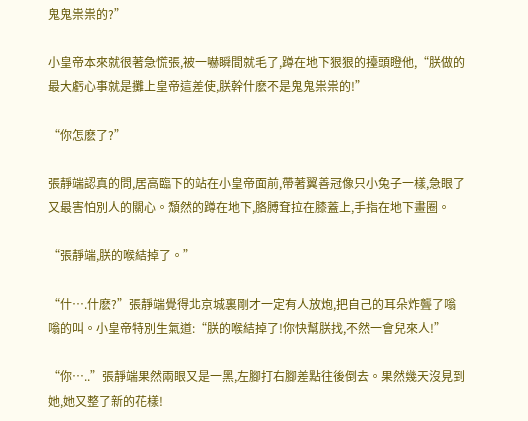鬼鬼祟祟的?”

小皇帝本來就很著急慌張,被一嚇瞬間就毛了,蹲在地下狠狠的擡頭瞪他,“朕做的最大虧心事就是攤上皇帝這差使,朕幹什麽不是鬼鬼祟祟的!”

“你怎麽了?”

張靜端認真的問,居高臨下的站在小皇帝面前,帶著翼善冠像只小兔子一樣,急眼了又最害怕別人的關心。頹然的蹲在地下,胳膊耷拉在膝蓋上,手指在地下畫圈。

“張靜端,朕的喉結掉了。”

“什….什麽?”張靜端覺得北京城裏剛才一定有人放炮,把自己的耳朵炸聾了嗡嗡的叫。小皇帝特別生氣道:“朕的喉結掉了!你快幫朕找,不然一會兒來人!”

“你…..”張靜端果然兩眼又是一黑,左腳打右腳差點往後倒去。果然幾天沒見到她,她又整了新的花樣!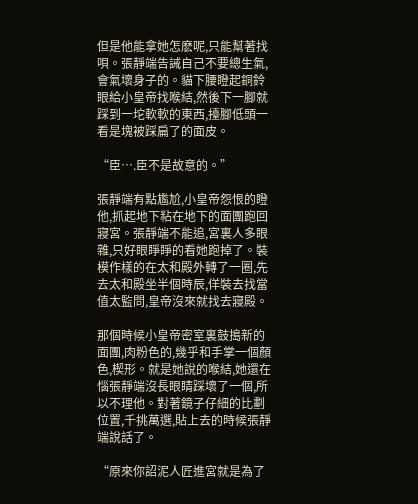但是他能拿她怎麽呢,只能幫著找唄。張靜端告誡自己不要總生氣,會氣壞身子的。貓下腰瞪起銅鈴眼給小皇帝找喉結,然後下一腳就踩到一坨軟軟的東西,擡腳低頭一看是塊被踩扁了的面皮。

“臣….臣不是故意的。”

張靜端有點尷尬,小皇帝怨恨的瞪他,抓起地下粘在地下的面團跑回寢宮。張靜端不能追,宮裏人多眼雜,只好眼睜睜的看她跑掉了。裝模作樣的在太和殿外轉了一圈,先去太和殿坐半個時辰,佯裝去找當值太監問,皇帝沒來就找去寢殿。

那個時候小皇帝密室裏鼓搗新的面團,肉粉色的,幾乎和手掌一個顏色,楔形。就是她說的喉結,她還在惱張靜端沒長眼睛踩壞了一個,所以不理他。對著鏡子仔細的比劃位置,千挑萬選,貼上去的時候張靜端說話了。

“原來你詔泥人匠進宮就是為了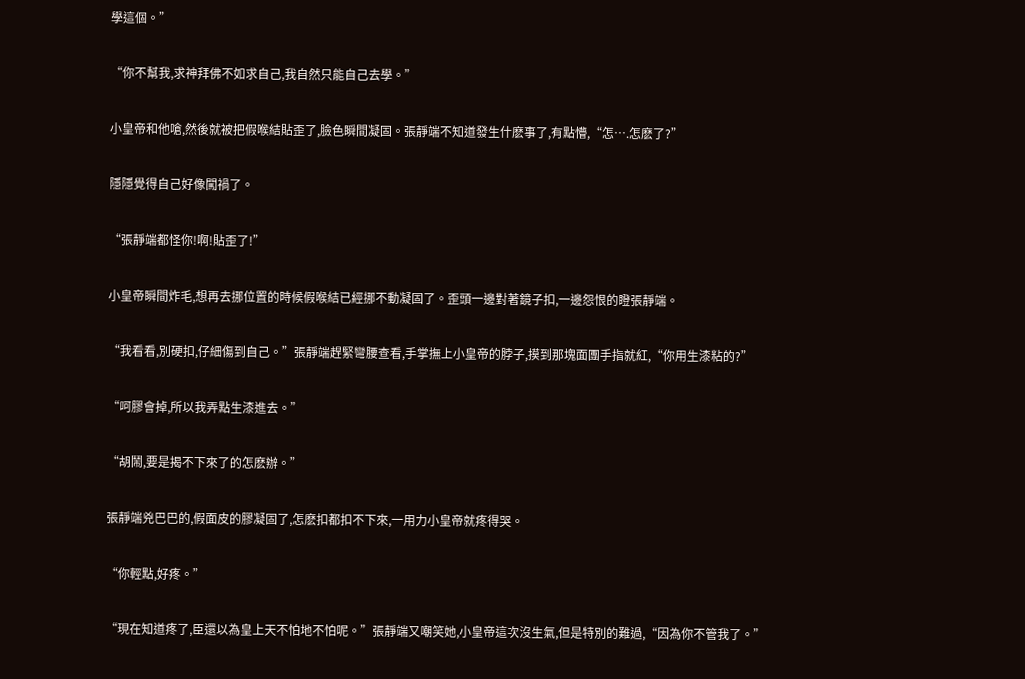學這個。”

“你不幫我,求神拜佛不如求自己,我自然只能自己去學。”

小皇帝和他嗆,然後就被把假喉結貼歪了,臉色瞬間凝固。張靜端不知道發生什麽事了,有點懵,“怎….怎麽了?”

隱隱覺得自己好像闖禍了。

“張靜端都怪你!啊!貼歪了!”

小皇帝瞬間炸毛,想再去挪位置的時候假喉結已經挪不動凝固了。歪頭一邊對著鏡子扣,一邊怨恨的瞪張靜端。

“我看看,別硬扣,仔細傷到自己。”張靜端趕緊彎腰查看,手掌撫上小皇帝的脖子,摸到那塊面團手指就紅,“你用生漆粘的?”

“呵膠會掉,所以我弄點生漆進去。”

“胡鬧,要是揭不下來了的怎麽辦。”

張靜端兇巴巴的,假面皮的膠凝固了,怎麽扣都扣不下來,一用力小皇帝就疼得哭。

“你輕點,好疼。”

“現在知道疼了,臣還以為皇上天不怕地不怕呢。”張靜端又嘲笑她,小皇帝這次沒生氣,但是特別的難過,“因為你不管我了。”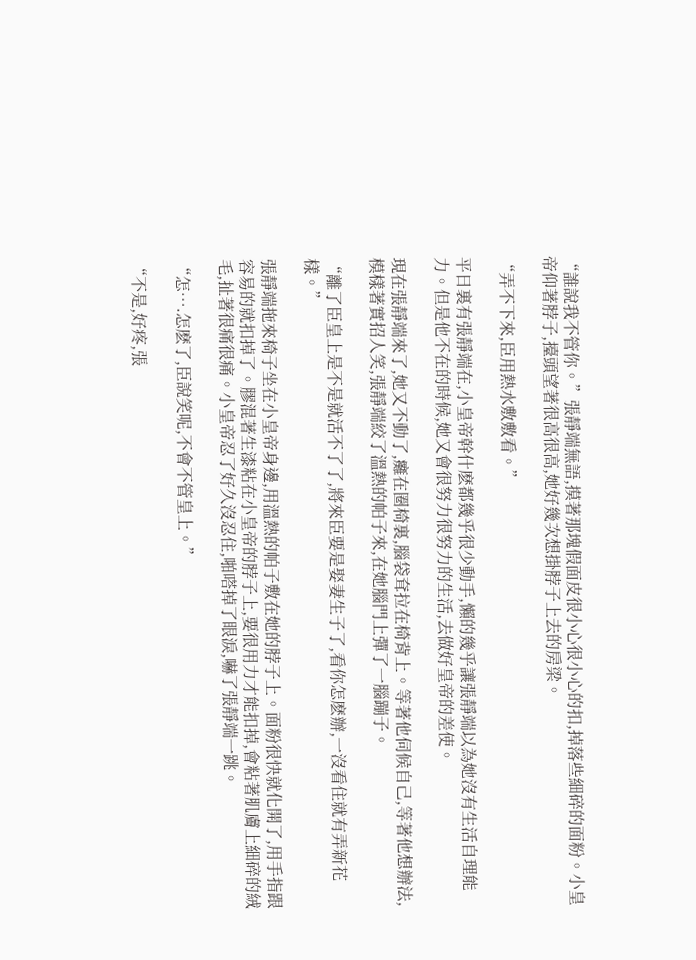“誰說我不管你。”張靜端無語,摸著那塊假面皮很小心很小心的扣,掉落些細碎的面粉。小皇帝仰著脖子,擡頭望著很高很高,她好幾次想掛脖子上去的房梁。

“弄不下來,臣用熱水敷敷看。”

平日裏有張靜端在,小皇帝幹什麽都幾乎很少動手,懶的幾乎讓張靜端以為她沒有生活自理能力。但是他不在的時候,她又會很努力很努力的生活,去做好皇帝的差使。

現在張靜端來了,她又不動了,癱在圈椅裏,腦袋耷拉在椅背上。等著他伺候自己,等著他想辦法,模樣著實招人笑,張靜端絞了溫熱的帕子來,在她腦門上彈了一腦蹦子。

“離了臣皇上是不是就活不了了,將來臣要是娶妻生子了,看你怎麽辦,一沒看住就有弄新花樣。”

張靜端拖來椅子坐在小皇帝身邊,用溫熱的帕子敷在她的脖子上。面粉很快就化開了,用手指跟容易的就扣掉了。膠混著生漆粘在小皇帝的脖子上,要很用力才能扣掉,會粘著肌膚上細碎的絨毛,扯著很痛很痛。小皇帝忍了好久沒忍住,啪嗒掉了眼淚,嚇了張靜端一跳。

“怎….怎麽了,臣說笑呢,不會不管皇上。”

“不是,好疼,張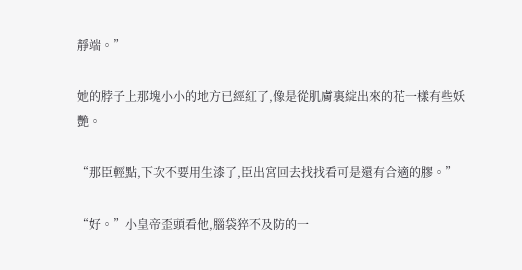靜端。”

她的脖子上那塊小小的地方已經紅了,像是從肌膚裏綻出來的花一樣有些妖艷。

“那臣輕點,下次不要用生漆了,臣出宮回去找找看可是還有合適的膠。”

“好。”小皇帝歪頭看他,腦袋猝不及防的一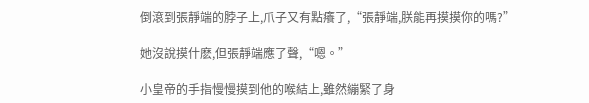倒滾到張靜端的脖子上,爪子又有點癢了,“張靜端,朕能再摸摸你的嗎?”

她沒說摸什麽,但張靜端應了聲,“嗯。”

小皇帝的手指慢慢摸到他的喉結上,雖然繃緊了身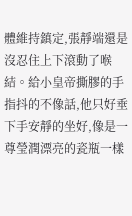體維持鎮定,張靜端還是沒忍住上下滾動了喉結。給小皇帝撕膠的手指抖的不像話,他只好垂下手安靜的坐好,像是一尊瑩潤漂亮的瓷瓶一樣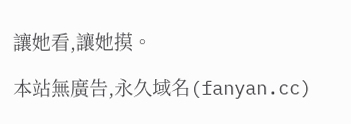讓她看,讓她摸。

本站無廣告,永久域名(fanyan.cc)